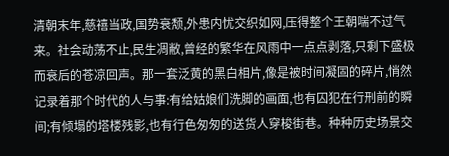清朝末年,慈禧当政,国势衰颓,外患内忧交织如网,压得整个王朝喘不过气来。社会动荡不止,民生凋敝,曾经的繁华在风雨中一点点剥落,只剩下盛极而衰后的苍凉回声。那一套泛黄的黑白相片,像是被时间凝固的碎片,悄然记录着那个时代的人与事:有给姑娘们洗脚的画面,也有囚犯在行刑前的瞬间;有倾塌的塔楼残影,也有行色匆匆的送货人穿梭街巷。种种历史场景交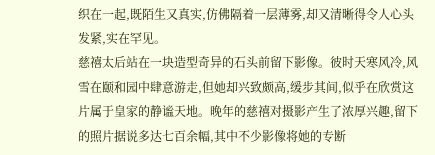织在一起,既陌生又真实,仿佛隔着一层薄雾,却又清晰得令人心头发紧,实在罕见。
慈禧太后站在一块造型奇异的石头前留下影像。彼时天寒风冷,风雪在颐和园中肆意游走,但她却兴致颇高,缓步其间,似乎在欣赏这片属于皇家的静谧天地。晚年的慈禧对摄影产生了浓厚兴趣,留下的照片据说多达七百余幅,其中不少影像将她的专断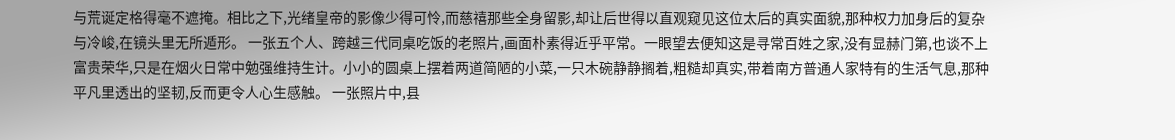与荒诞定格得毫不遮掩。相比之下,光绪皇帝的影像少得可怜,而慈禧那些全身留影,却让后世得以直观窥见这位太后的真实面貌,那种权力加身后的复杂与冷峻,在镜头里无所遁形。 一张五个人、跨越三代同桌吃饭的老照片,画面朴素得近乎平常。一眼望去便知这是寻常百姓之家,没有显赫门第,也谈不上富贵荣华,只是在烟火日常中勉强维持生计。小小的圆桌上摆着两道简陋的小菜,一只木碗静静搁着,粗糙却真实,带着南方普通人家特有的生活气息,那种平凡里透出的坚韧,反而更令人心生感触。 一张照片中,县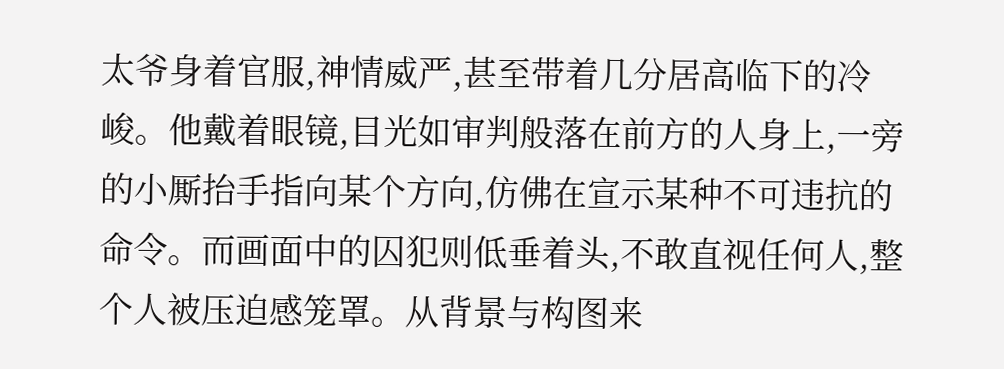太爷身着官服,神情威严,甚至带着几分居高临下的冷峻。他戴着眼镜,目光如审判般落在前方的人身上,一旁的小厮抬手指向某个方向,仿佛在宣示某种不可违抗的命令。而画面中的囚犯则低垂着头,不敢直视任何人,整个人被压迫感笼罩。从背景与构图来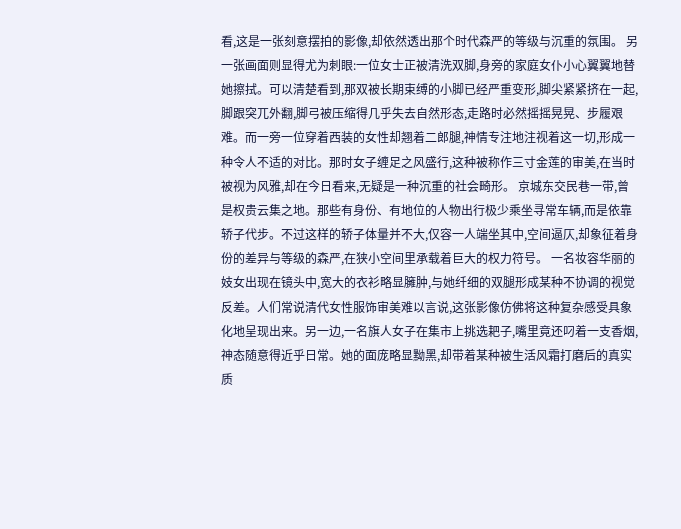看,这是一张刻意摆拍的影像,却依然透出那个时代森严的等级与沉重的氛围。 另一张画面则显得尤为刺眼:一位女士正被清洗双脚,身旁的家庭女仆小心翼翼地替她擦拭。可以清楚看到,那双被长期束缚的小脚已经严重变形,脚尖紧紧挤在一起,脚跟突兀外翻,脚弓被压缩得几乎失去自然形态,走路时必然摇摇晃晃、步履艰难。而一旁一位穿着西装的女性却翘着二郎腿,神情专注地注视着这一切,形成一种令人不适的对比。那时女子缠足之风盛行,这种被称作三寸金莲的审美,在当时被视为风雅,却在今日看来,无疑是一种沉重的社会畸形。 京城东交民巷一带,曾是权贵云集之地。那些有身份、有地位的人物出行极少乘坐寻常车辆,而是依靠轿子代步。不过这样的轿子体量并不大,仅容一人端坐其中,空间逼仄,却象征着身份的差异与等级的森严,在狭小空间里承载着巨大的权力符号。 一名妆容华丽的妓女出现在镜头中,宽大的衣衫略显臃肿,与她纤细的双腿形成某种不协调的视觉反差。人们常说清代女性服饰审美难以言说,这张影像仿佛将这种复杂感受具象化地呈现出来。另一边,一名旗人女子在集市上挑选耙子,嘴里竟还叼着一支香烟,神态随意得近乎日常。她的面庞略显黝黑,却带着某种被生活风霜打磨后的真实质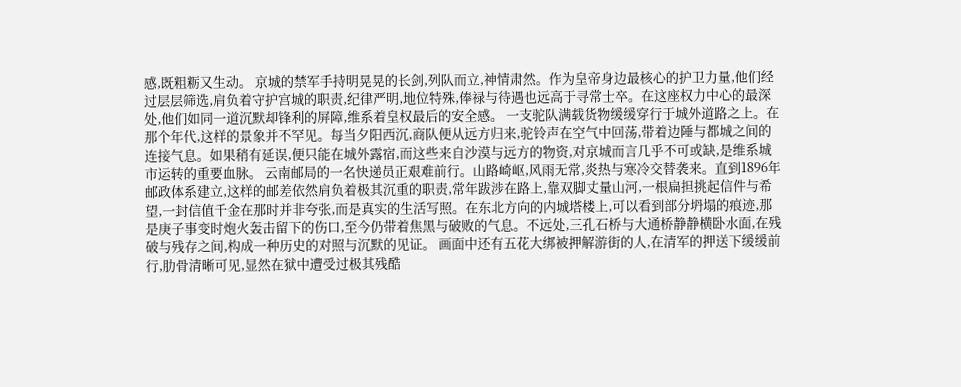感,既粗粝又生动。 京城的禁军手持明晃晃的长剑,列队而立,神情肃然。作为皇帝身边最核心的护卫力量,他们经过层层筛选,肩负着守护宫城的职责,纪律严明,地位特殊,俸禄与待遇也远高于寻常士卒。在这座权力中心的最深处,他们如同一道沉默却锋利的屏障,维系着皇权最后的安全感。 一支驼队满载货物缓缓穿行于城外道路之上。在那个年代,这样的景象并不罕见。每当夕阳西沉,商队便从远方归来,驼铃声在空气中回荡,带着边陲与都城之间的连接气息。如果稍有延误,便只能在城外露宿,而这些来自沙漠与远方的物资,对京城而言几乎不可或缺,是维系城市运转的重要血脉。 云南邮局的一名快递员正艰难前行。山路崎岖,风雨无常,炎热与寒冷交替袭来。直到1896年邮政体系建立,这样的邮差依然肩负着极其沉重的职责,常年跋涉在路上,靠双脚丈量山河,一根扁担挑起信件与希望,一封信值千金在那时并非夸张,而是真实的生活写照。在东北方向的内城塔楼上,可以看到部分坍塌的痕迹,那是庚子事变时炮火轰击留下的伤口,至今仍带着焦黑与破败的气息。不远处,三孔石桥与大通桥静静横卧水面,在残破与残存之间,构成一种历史的对照与沉默的见证。 画面中还有五花大绑被押解游街的人,在清军的押送下缓缓前行,肋骨清晰可见,显然在狱中遭受过极其残酷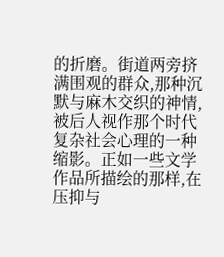的折磨。街道两旁挤满围观的群众,那种沉默与麻木交织的神情,被后人视作那个时代复杂社会心理的一种缩影。正如一些文学作品所描绘的那样,在压抑与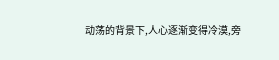动荡的背景下,人心逐渐变得冷漠,旁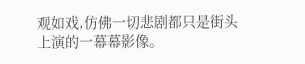观如戏,仿佛一切悲剧都只是街头上演的一幕幕影像。